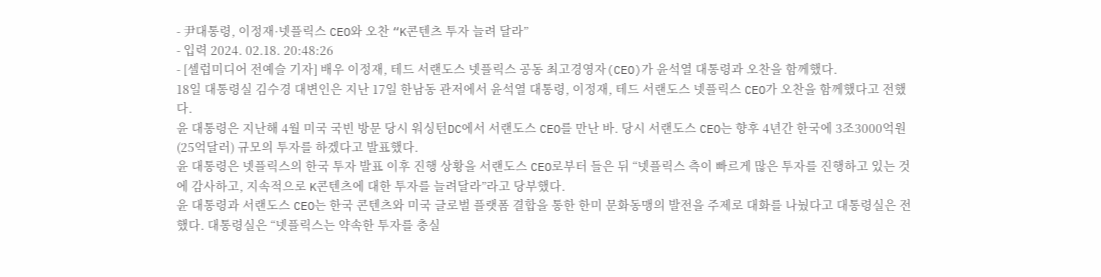- 尹대통령, 이정재·넷플릭스 CEO와 오찬 “K콘텐츠 투자 늘려 달라”
- 입력 2024. 02.18. 20:48:26
- [셀럽미디어 전예슬 기자] 배우 이정재, 테드 서랜도스 넷플릭스 공동 최고경영자(CEO)가 윤석열 대통령과 오찬을 함께했다.
18일 대통령실 김수경 대변인은 지난 17일 한남동 관저에서 윤석열 대통령, 이정재, 테드 서랜도스 넷플릭스 CEO가 오찬을 함께했다고 전했다.
윤 대통령은 지난해 4월 미국 국빈 방문 당시 워싱턴DC에서 서랜도스 CEO를 만난 바. 당시 서랜도스 CEO는 향후 4년간 한국에 3조3000억원(25억달러) 규모의 투자를 하겠다고 발표했다.
윤 대통령은 넷플릭스의 한국 투자 발표 이후 진행 상황을 서랜도스 CEO로부터 들은 뒤 “넷플릭스 측이 빠르게 많은 투자를 진행하고 있는 것에 감사하고, 지속적으로 K콘텐츠에 대한 투자를 늘려달라”라고 당부했다.
윤 대통령과 서랜도스 CEO는 한국 콘텐츠와 미국 글로벌 플랫폼 결합을 통한 한미 문화동맹의 발전을 주제로 대화를 나눴다고 대통령실은 전했다. 대통령실은 “넷플릭스는 약속한 투자를 충실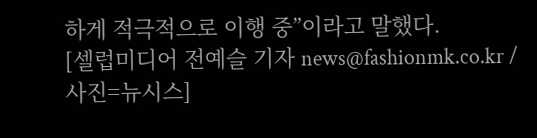하게 적극적으로 이행 중”이라고 말했다.
[셀럽미디어 전예슬 기자 news@fashionmk.co.kr / 사진=뉴시스]